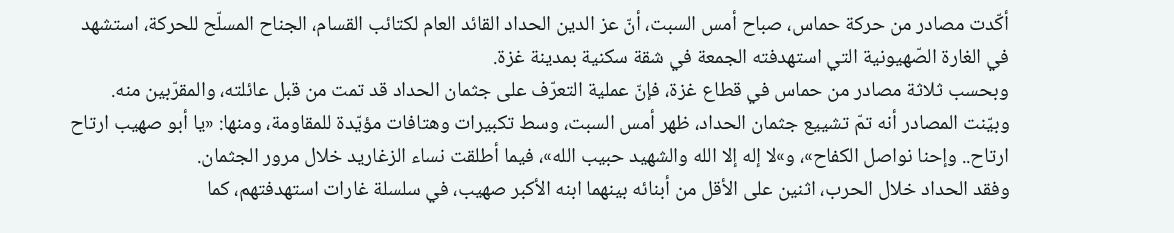أكّدت مصادر من حركة حماس، صباح أمس السبت، أنّ عز الدين الحداد القائد العام لكتائب القسام، الجناح المسلّح للحركة، استشهد في الغارة الصّهيونية التي استهدفته الجمعة في شقة سكنية بمدينة غزة.
وبحسب ثلاثة مصادر من حماس في قطاع غزة، فإنّ عملية التعرّف على جثمان الحداد قد تمت من قبل عائلته، والمقرّبين منه.
وبيّنت المصادر أنه تمّ تشييع جثمان الحداد، ظهر أمس السبت، وسط تكبيرات وهتافات مؤيّدة للمقاومة، ومنها: «يا أبو صهيب ارتاح ارتاح.. وإحنا نواصل الكفاح»، و»لا إله إلا الله والشهيد حبيب الله»، فيما أطلقت نساء الزغاريد خلال مرور الجثمان.
وفقد الحداد خلال الحرب، اثنين على الأقل من أبنائه بينهما ابنه الأكبر صهيب، في سلسلة غارات استهدفتهم، كما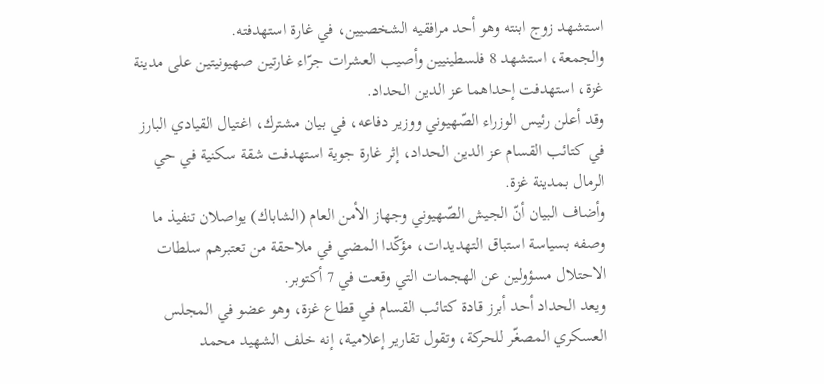استشهد زوج ابنته وهو أحد مرافقيه الشخصيين، في غارة استهدفته.
والجمعة، استشهد 8 فلسطينيين وأصيب العشرات جرّاء غارتين صهيونيتين على مدينة غزة، استهدفت إحداهما عز الدين الحداد.
وقد أعلن رئيس الوزراء الصّهيوني ووزير دفاعه، في بيان مشترك، اغتيال القيادي البارز في كتائب القسام عز الدين الحداد، إثر غارة جوية استهدفت شقة سكنية في حي الرمال بمدينة غزة.
وأضاف البيان أنّ الجيش الصّهيوني وجهاز الأمن العام (الشاباك) يواصلان تنفيذ ما وصفه بسياسة استباق التهديدات، مؤكّدا المضي في ملاحقة من تعتبرهم سلطات الاحتلال مسؤولين عن الهجمات التي وقعت في 7 أكتوبر.
ويعد الحداد أحد أبرز قادة كتائب القسام في قطاع غزة، وهو عضو في المجلس العسكري المصغّر للحركة، وتقول تقارير إعلامية، إنه خلف الشهيد محمد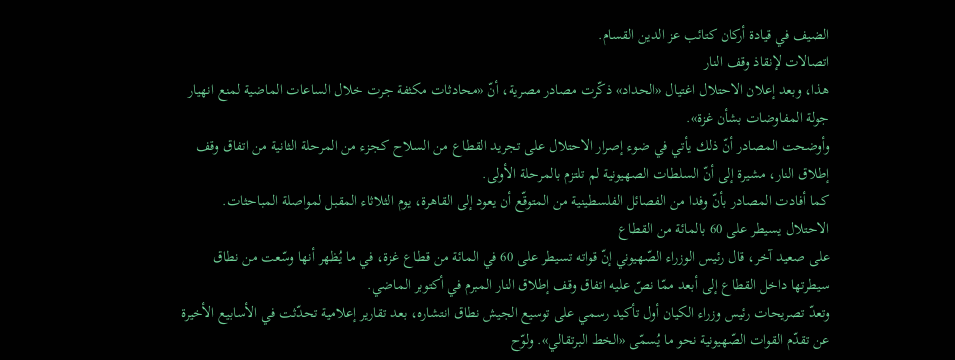الضيف في قيادة أركان كتائب عز الدين القسام.
اتصالات لإنقاذ وقف النار
هذا، وبعد إعلان الاحتلال اغتيال «الحداد» ذكّرت مصادر مصرية، أنّ «محادثات مكثفة جرت خلال الساعات الماضية لمنع انهيار جولة المفاوضات بشأن غزة».
وأوضحت المصادر أنّ ذلك يأتي في ضوء إصرار الاحتلال على تجريد القطاع من السلاح كجزء من المرحلة الثانية من اتفاق وقف إطلاق النار، مشيرة إلى أنّ السلطات الصهيونية لم تلتزم بالمرحلة الأولى.
كما أفادت المصادر بأنّ وفدا من الفصائل الفلسطينية من المتوقّع أن يعود إلى القاهرة، يوم الثلاثاء المقبل لمواصلة المباحثات.
الاحتلال يسيطر على 60 بالمائة من القطاع
على صعيد آخر، قال رئيس الوزراء الصّهيوني إنّ قواته تسيطر على 60 في المائة من قطاع غزة، في ما يُظهر أنها وسّعت من نطاق سيطرتها داخل القطاع إلى أبعد ممّا نصّ عليه اتفاق وقف إطلاق النار المبرم في أكتوبر الماضي.
وتعدّ تصريحات رئيس وزراء الكيان أول تأكيد رسمي على توسيع الجيش نطاق انتشاره، بعد تقارير إعلامية تحدّثت في الأسابيع الأخيرة عن تقدّم القوات الصّهيونية نحو ما يُسمّى «الخط البرتقالي». ولوّح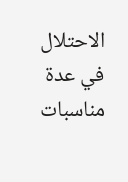الاحتلال في عدة مناسبات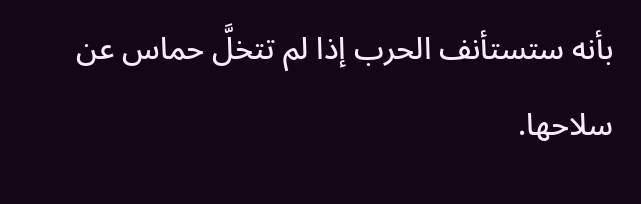بأنه ستستأنف الحرب إذا لم تتخلَّ حماس عن سلاحها.